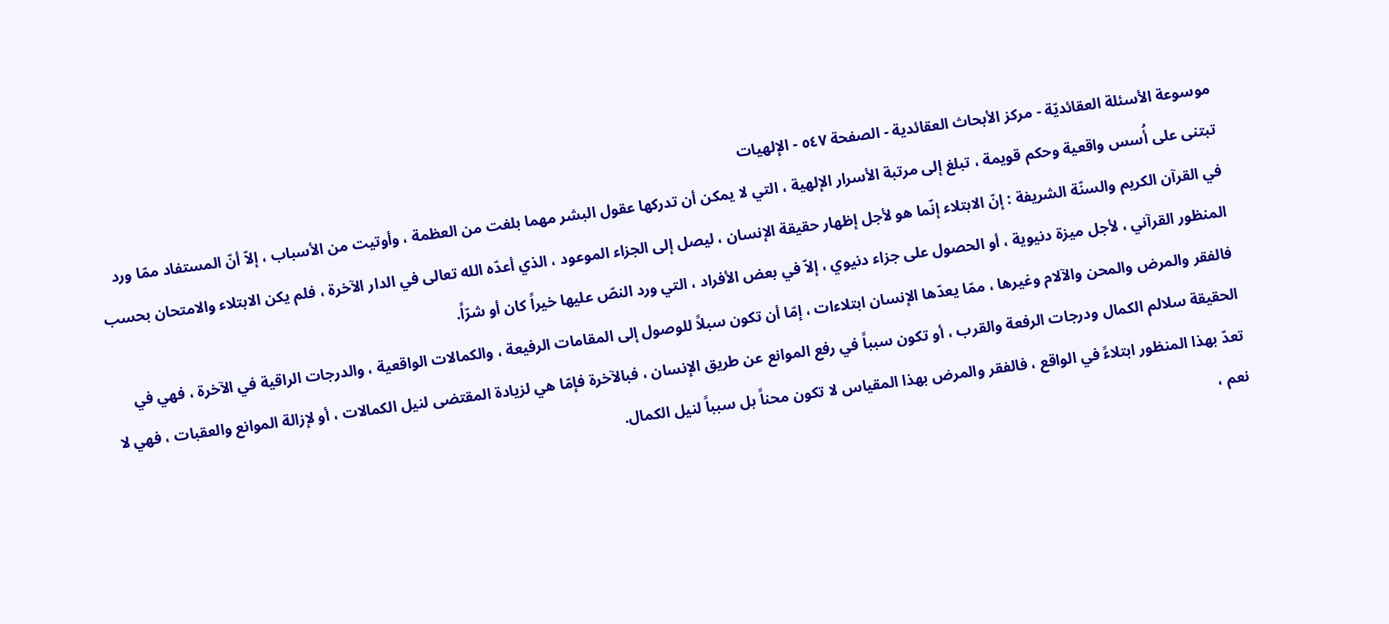موسوعة الأسئلة العقائديّة - مركز الأبحاث العقائدية - الصفحة ٥٤٧ - الإلهيات
تبتنى على أُسس واقعية وحكم قويمة ، تبلغ إلى مرتبة الأسرار الإلهية ، التي لا يمكن أن تدركها عقول البشر مهما بلغت من العظمة ، وأوتيت من الأسباب ، إلاّ أنّ المستفاد ممّا ورد في القرآن الكريم والسنّة الشريفة : إنّ الابتلاء إنّما هو لأجل إظهار حقيقة الإنسان ، ليصل إلى الجزاء الموعود ، الذي أعدّه الله تعالى في الدار الآخرة ، فلم يكن الابتلاء والامتحان بحسب المنظور القرآني ، لأجل ميزة دنيوية ، أو الحصول على جزاء دنيوي ، إلاّ في بعض الأفراد ، التي ورد النصّ عليها خيراً كان أو شرّاً.
فالفقر والمرض والمحن والآلام وغيرها ، ممّا يعدّها الإنسان ابتلاءات ، إمّا أن تكون سبلاً للوصول إلى المقامات الرفيعة ، والكمالات الواقعية ، والدرجات الراقية في الآخرة ، فهي في الحقيقة سلالم الكمال ودرجات الرفعة والقرب ، أو تكون سبباً في رفع الموانع عن طريق الإنسان ، فبالآخرة فإمّا هي لزيادة المقتضى لنيل الكمالات ، أو لإزالة الموانع والعقبات ، فهي لا تعدّ بهذا المنظور ابتلاءً في الواقع ، فالفقر والمرض بهذا المقياس لا تكون محناً بل سبباً لنيل الكمال.
نعم ،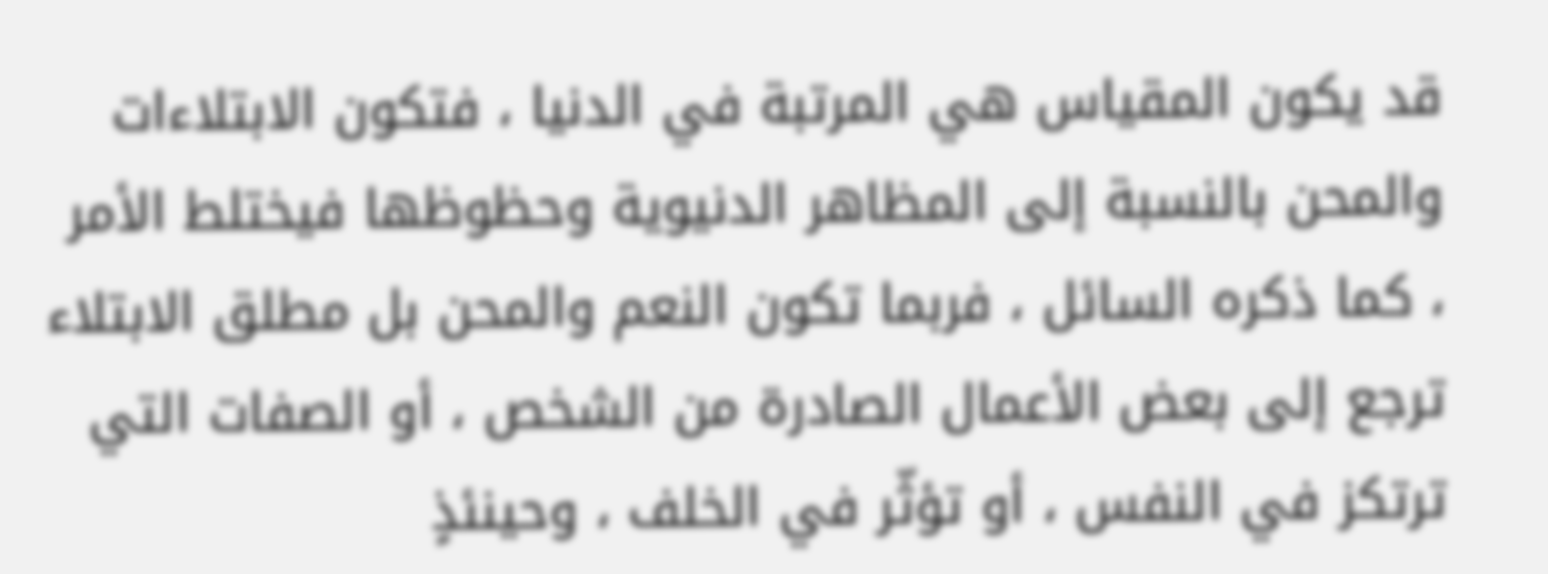قد يكون المقياس هي المرتبة في الدنيا ، فتكون الابتلاءات والمحن بالنسبة إلى المظاهر الدنيوية وحظوظها فيختلط الأمر ، كما ذكره السائل ، فربما تكون النعم والمحن بل مطلق الابتلاء ترجع إلى بعض الأعمال الصادرة من الشخص ، أو الصفات التي ترتكز في النفس ، أو تؤثّر في الخلف ، وحينئذٍ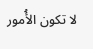لا تكون الأُمور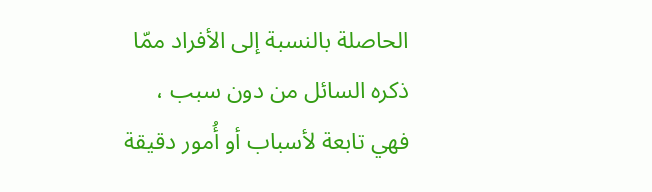الحاصلة بالنسبة إلى الأفراد ممّا ذكره السائل من دون سبب ، فهي تابعة لأسباب أو أُمور دقيقة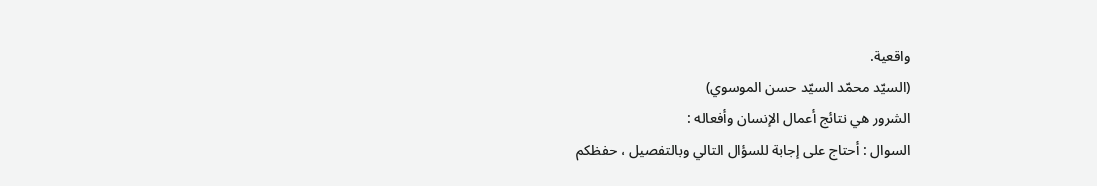واقعية.
(السيّد محمّد السيّد حسن الموسوي)
الشرور هي نتائج أعمال الإنسان وأفعاله :
السوال : أحتاج على إجابة للسؤال التالي وبالتفصيل ، حفظكم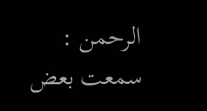الرحمن :
سمعت بعض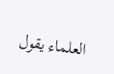العلماء يقول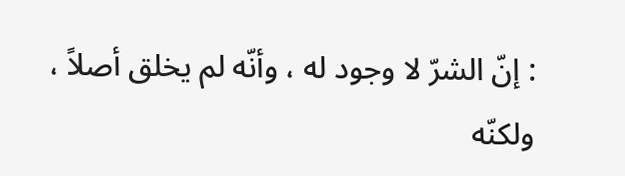: إنّ الشرّ لا وجود له ، وأنّه لم يخلق أصلاً ، ولكنّه